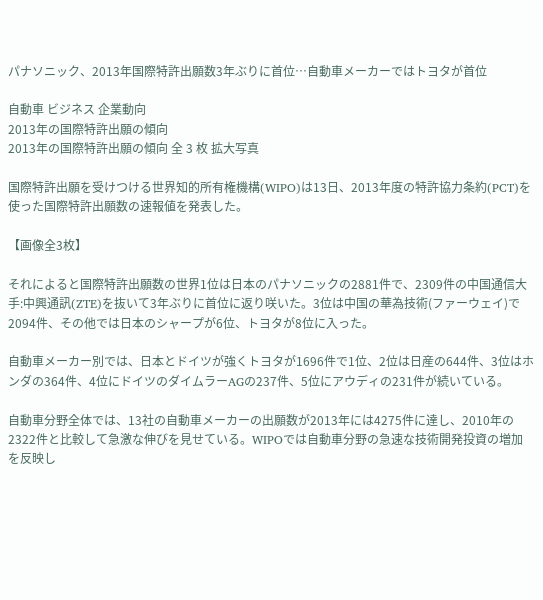パナソニック、2013年国際特許出願数3年ぶりに首位…自動車メーカーではトヨタが首位

自動車 ビジネス 企業動向
2013年の国際特許出願の傾向
2013年の国際特許出願の傾向 全 3 枚 拡大写真

国際特許出願を受けつける世界知的所有権機構(WIPO)は13日、2013年度の特許協力条約(PCT)を使った国際特許出願数の速報値を発表した。

【画像全3枚】

それによると国際特許出願数の世界1位は日本のパナソニックの2881件で、2309件の中国通信大手:中興通訊(ZTE)を抜いて3年ぶりに首位に返り咲いた。3位は中国の華為技術(ファーウェイ)で2094件、その他では日本のシャープが6位、トヨタが8位に入った。

自動車メーカー別では、日本とドイツが強くトヨタが1696件で1位、2位は日産の644件、3位はホンダの364件、4位にドイツのダイムラーAGの237件、5位にアウディの231件が続いている。

自動車分野全体では、13社の自動車メーカーの出願数が2013年には4275件に達し、2010年の2322件と比較して急激な伸びを見せている。WIPOでは自動車分野の急速な技術開発投資の増加を反映し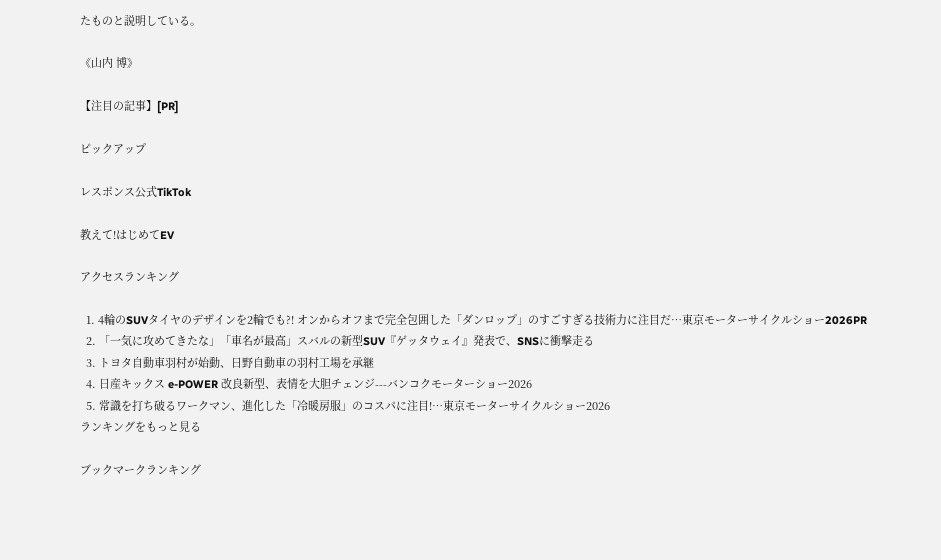たものと説明している。

《山内 博》

【注目の記事】[PR]

ピックアップ

レスポンス公式TikTok

教えて!はじめてEV

アクセスランキング

  1. 4輪のSUVタイヤのデザインを2輪でも?! オンからオフまで完全包囲した「ダンロップ」のすごすぎる技術力に注目だ…東京モーターサイクルショー2026PR
  2. 「一気に攻めてきたな」「車名が最高」スバルの新型SUV『ゲッタウェイ』発表で、SNSに衝撃走る
  3. トヨタ自動車羽村が始動、日野自動車の羽村工場を承継
  4. 日産キックス e-POWER 改良新型、表情を大胆チェンジ---バンコクモーターショー2026
  5. 常識を打ち破るワークマン、進化した「冷暖房服」のコスパに注目!…東京モーターサイクルショー2026
ランキングをもっと見る

ブックマークランキング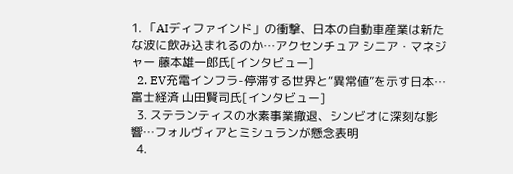1. 「AIディファインド」の衝撃、日本の自動車産業は新たな波に飲み込まれるのか…アクセンチュア シニア・マネジャー 藤本雄一郎氏[インタビュー]
  2. EV充電インフラ-停滞する世界と“異常値”を示す日本…富士経済 山田賢司氏[インタビュー]
  3. ステランティスの水素事業撤退、シンビオに深刻な影響…フォルヴィアとミシュランが懸念表明
  4.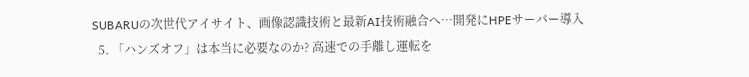SUBARUの次世代アイサイト、画像認識技術と最新AI技術融合へ…開発にHPEサーバー導入
  5. 「ハンズオフ」は本当に必要なのか? 高速での手離し運転を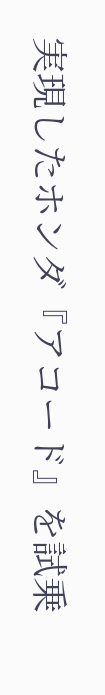実現したホンダ『アコード』を試乗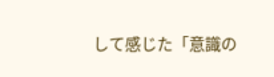して感じた「意識の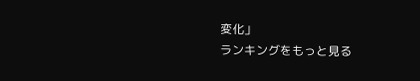変化」
ランキングをもっと見る